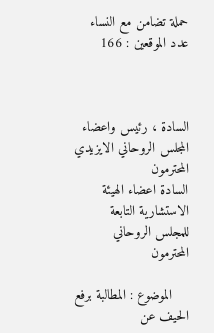حملة تضامن مع النساء
عدد الموقعين : 166



السادة ، رئيس واعضاء المجلس الروحاني الايزيدي  المحترمون
السادة اعضاء الهيئة الاستشارية التابعة للمجلس الروحاني المحترمون

    الموضوع : المطالبة برفع الحيف عن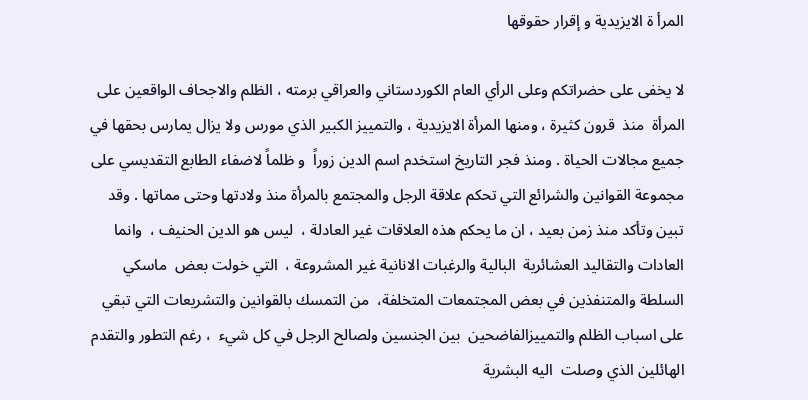المرأ ة الايزيدية و إقرار حقوقها

لا يخفى على حضراتكم وعلى الرأي العام الكوردستاني والعراقي برمته ، الظلم والاجحاف الواقعين على المرأة  منذ  قرون كثيرة ، ومنها المرأة الايزيدية ، والتمييز الكبير الذي مورس ولا يزال يمارس بحقها في جميع مجالات الحياة . ومنذ فجر التاريخ استخدم اسم الدين زوراً  و ظلماً لاضفاء الطابع التقديسي على مجموعة القوانين والشرائع التي تحكم علاقة الرجل والمجتمع بالمرأة منذ ولادتها وحتى مماتها . وقد تبين وتأكد منذ زمن بعيد ، ان ما يحكم هذه العلاقات غير العادلة ،  ليس هو الدين الحنيف ،  وانما العادات والتقاليد العشائرية  البالية والرغبات الانانية غير المشروعة ،  التي خولت بعض  ماسكي السلطة والمتنفذين في بعض المجتمعات المتخلفة،  من التمسك بالقوانين والتشريعات التي تبقي على اسباب الظلم والتمييزالفاضحين  بين الجنسين ولصالح الرجل في كل شيء  ، رغم التطور والتقدم الهائلين الذي وصلت  اليه البشرية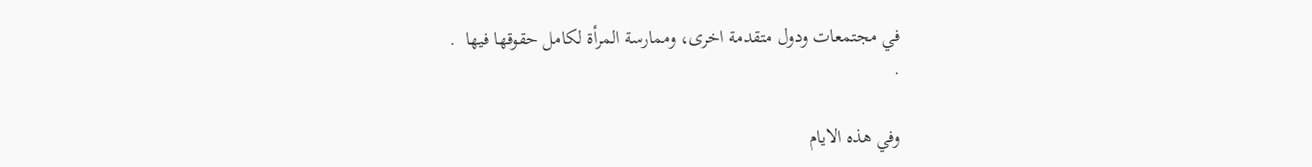في مجتمعات ودول متقدمة اخرى، وممارسة المرأة لكامل حقوقها فيها  .                                                                             .

وفي هذه الايام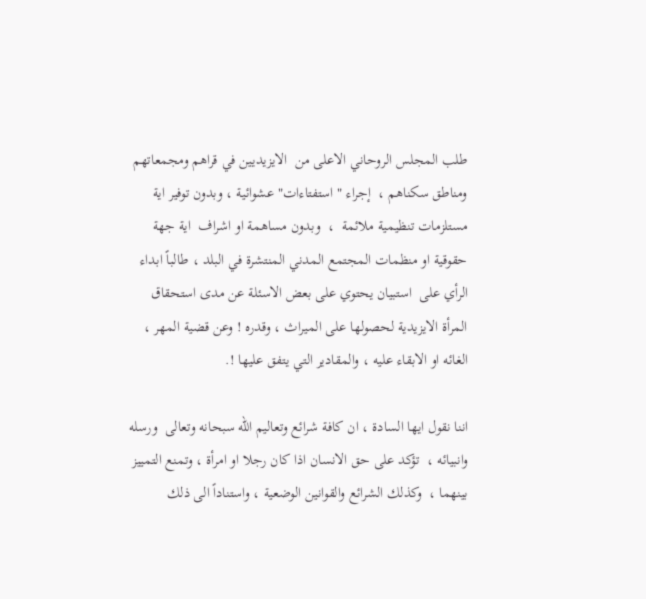طلب المجلس الروحاني الاعلى من  الايزيديين في قراهم ومجمعاتهم ومناطق سكناهم ،  إجراء " استفتاءات" عشوائية ، وبدون توفير اية مستلزمات تنظيمية ملائمة  ،  وبدون مساهمة او اشراف  اية جهة حقوقية او منظمات المجتمع المدني المنتشرة في البلد ، طالباً ابداء الرأي على  استبيان يحتوي على بعض الاسئلة عن مدى استحقاق المرأة الايزيدية لحصولها على الميراث ، وقدره ! وعن قضية المهر ، الغائه او الابقاء عليه ، والمقادير التي يتفق عليها !.

اننا نقول ايها السادة ، ان كافة شرائع وتعاليم الله سبحانه وتعالى  ورسله وانبيائه ،  تؤكد على حق الانسان اذا كان رجلا او امرأة ، وتمنع التمييز بينهما ،  وكذلك الشرائع والقوانين الوضعية ، واستناداً الى ذلك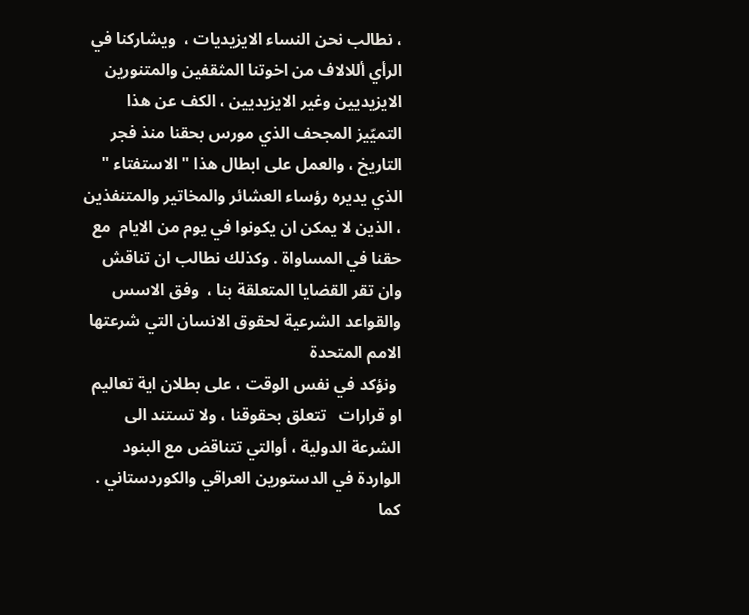، نطالب نحن النساء الايزيديات ،  ويشاركنا في الرأي أللالاف من اخوتنا المثقفين والمتنورين الايزيديين وغير الايزيديين ، الكف عن هذا التميّيز المجحف الذي مورس بحقنا منذ فجر التاريخ ، والعمل على ابطال هذا " الاستفتاء " الذي يديره رؤساء العشائر والمخاتير والمتنفذين ، الذين لا يمكن ان يكونوا في يوم من الايام  مع حقنا في المساواة . وكذلك نطالب ان تناقش وان تقر القضايا المتعلقة بنا ،  وفق الاسس والقواعد الشرعية لحقوق الانسان التي شرعتها الامم المتحدة
 ونؤكد في نفس الوقت ، على بطلان اية تعاليم او قرارات   تتعلق بحقوقنا ، ولا تستند الى الشرعة الدولية ، أوالتي تتناقض مع البنود الواردة في الدستورين العراقي والكوردستاني . كما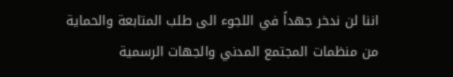اننا لن ندخر جهداً في اللجوء الى طلب المتابعة والحماية من منظمات المجتمع المدني والجهات الرسمية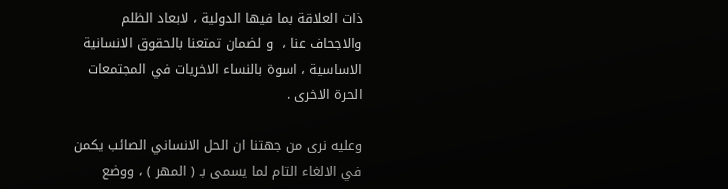ذات العلاقة بما فيها الدولية ، لابعاد الظلم والاجحاف عنا ،  و لضمان تمتعنا بالحقوق الانسانية الاساسية ، اسوة بالنساء الاخريات في المجتمعات الحرة الاخرى .

وعليه نرى من جهتنا ان الحل الانساني الصائب يكمن في الالغاء التام لما يسمى بـ ( المهر ) ، ووضع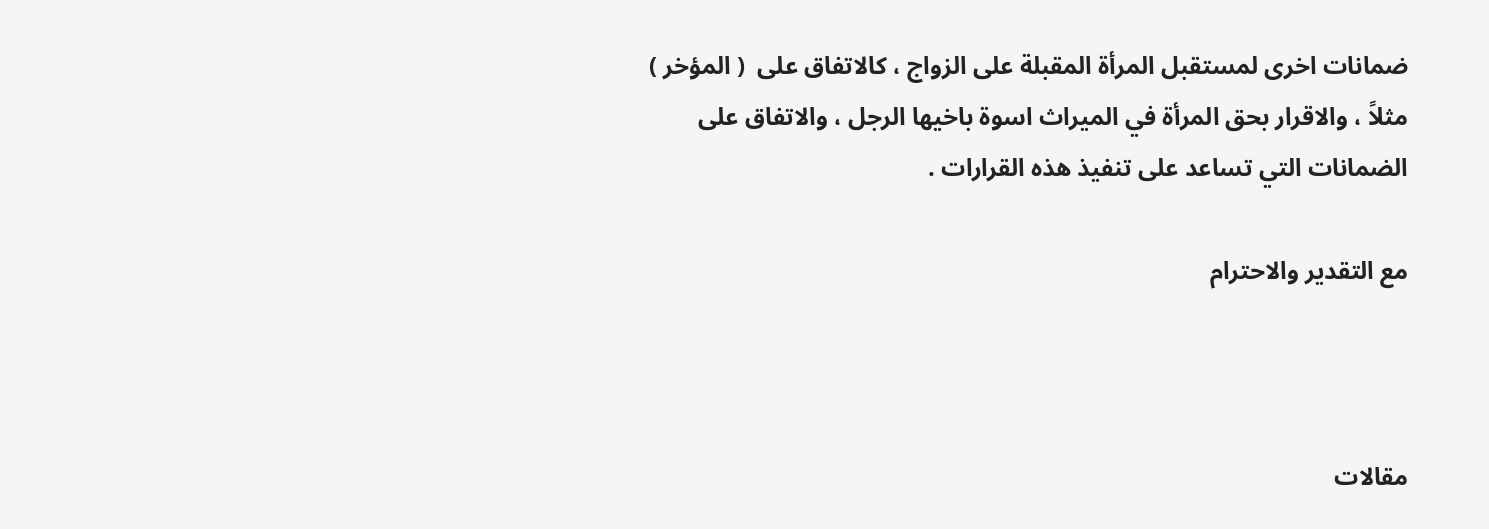ضمانات اخرى لمستقبل المرأة المقبلة على الزواج ، كالاتفاق على  ( المؤخر ) مثلاً ، والاقرار بحق المرأة في الميراث اسوة باخيها الرجل ، والاتفاق على الضمانات التي تساعد على تنفيذ هذه القرارات .

مع التقدير والاحترام



مقالات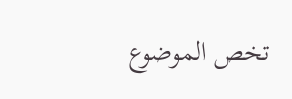تخص الموضوع